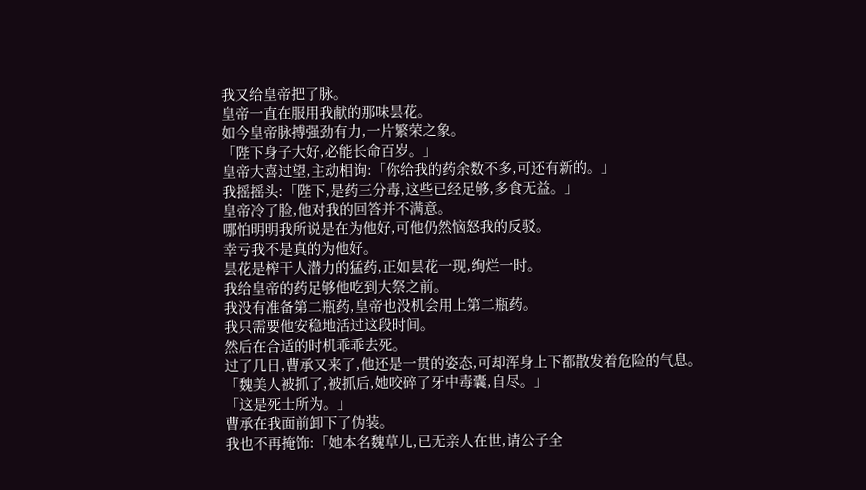我又给皇帝把了脉。
皇帝一直在服用我献的那味昙花。
如今皇帝脉搏强劲有力,一片繁荣之象。
「陛下身子大好,必能长命百岁。」
皇帝大喜过望,主动相询:「你给我的药余数不多,可还有新的。」
我摇摇头:「陛下,是药三分毒,这些已经足够,多食无益。」
皇帝冷了脸,他对我的回答并不满意。
哪怕明明我所说是在为他好,可他仍然恼怒我的反驳。
幸亏我不是真的为他好。
昙花是榨干人潜力的猛药,正如昙花一现,绚烂一时。
我给皇帝的药足够他吃到大祭之前。
我没有准备第二瓶药,皇帝也没机会用上第二瓶药。
我只需要他安稳地活过这段时间。
然后在合适的时机乖乖去死。
过了几日,曹承又来了,他还是一贯的姿态,可却浑身上下都散发着危险的气息。
「魏美人被抓了,被抓后,她咬碎了牙中毒囊,自尽。」
「这是死士所为。」
曹承在我面前卸下了伪装。
我也不再掩饰:「她本名魏草儿,已无亲人在世,请公子全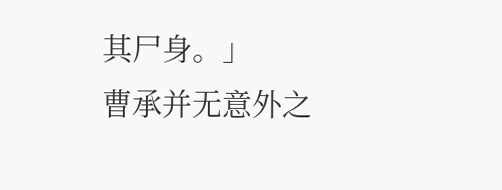其尸身。」
曹承并无意外之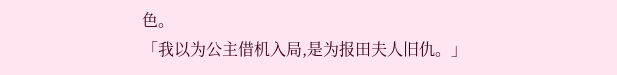色。
「我以为公主借机入局,是为报田夫人旧仇。」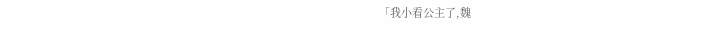「我小看公主了,魏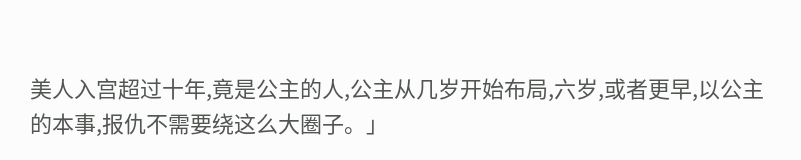美人入宫超过十年,竟是公主的人,公主从几岁开始布局,六岁,或者更早,以公主的本事,报仇不需要绕这么大圈子。」